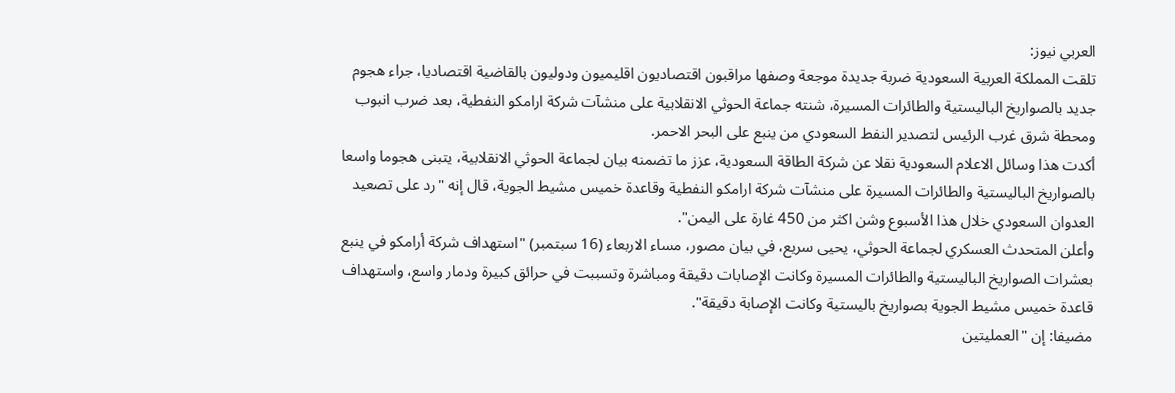العربي نيوز:
تلقت المملكة العربية السعودية ضربة جديدة موجعة وصفها مراقبون اقتصاديون اقليميون ودوليون بالقاضية اقتصاديا، جراء هجوم جديد بالصواريخ الباليستية والطائرات المسيرة، شنته جماعة الحوثي الانقلابية على منشآت شركة ارامكو النفطية، بعد ضرب انبوب ومحطة شرق غرب الرئيس لتصدير النفط السعودي من ينبع على البحر الاحمر.
أكدت هذا وسائل الاعلام السعودية نقلا عن شركة الطاقة السعودية، عزز ما تضمنه بيان لجماعة الحوثي الانقلابية، يتبنى هجوما واسعا بالصواريخ الباليستية والطائرات المسيرة على منشآت شركة ارامكو النفطية وقاعدة خميس مشيط الجوية، قال إنه "رد على تصعيد العدوان السعودي خلال هذا الأسبوع وشن اكثر من 450 غارة على اليمن".
وأعلن المتحدث العسكري لجماعة الحوثي، يحيى سريع، في بيان مصور، مساء الاربعاء (16 سبتمبر) "استهداف شركة أرامكو في ينبع بعشرات الصواريخ الباليستية والطائرات المسيرة وكانت الإصابات دقيقة ومباشرة وتسببت في حرائق كبيرة ودمار واسع، واستهداف قاعدة خميس مشيط الجوية بصواريخ باليستية وكانت الإصابة دقيقة".
مضيفا: إن "العمليتين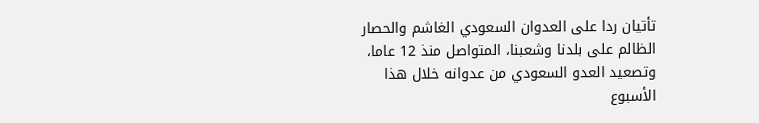تأتيان ردا على العدوان السعودي الغاشم والحصار الظالم على بلدنا وشعبنا، المتواصل منذ 12 عاما، وتصعيد العدو السعودي من عدوانه خلال هذا الأسبوع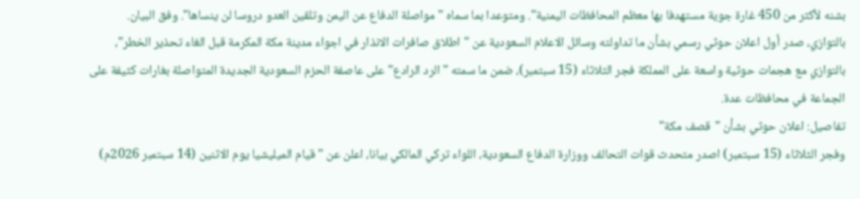بشنه لأكثر من 450 غارة جوية مستهدفا بها معظم المحافظات اليمنية". ومتوعدا بما سماه "مواصلة الدفاع عن اليمن وتلقين العدو دروسا لن ينساها". وفق البيان.
بالتوازي، صدر أول اعلان حوثي رسمي بشأن ما تداولته وسائل الاعلام السعودية عن "اطلاق صافرات الانذار في اجواء مدينة مكة المكرمة قبل الغاء تحذير الخطر"، بالتوازي مع هجمات حوثية واسعة على المملكة فجر الثلاثاء (15 سبتمبر)، ضمن ما سمته "الرد الرادع" على عاصفة الحزم السعودية الجديدة المتواصلة بغارات كثيفة على الجماعة في محافظات عدة.
تفاصيل: اعلان حوثي بشأن "قصف مكة"
وفجر الثلاثاء (15 سبتمبر) اصدر متحدث قوات التحالف ووزارة الدفاع السعودية، اللواء تركي المالكي بيانا، اعلن عن "قيام الميليشيا يوم الاثنين (14 سبتمبر 2026م)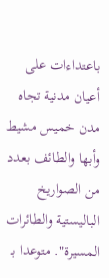باعتداءات على أعيان مدنية تجاه مدن خميس مشيط وأبها والطائف بعدد من الصواريخ الباليستية والطائرات المسيرة". متوعدا بـ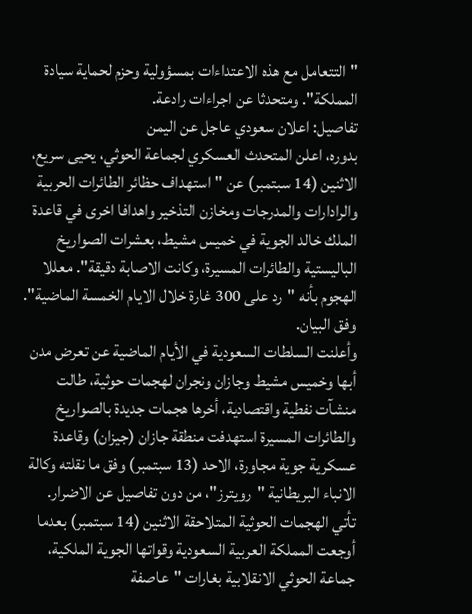"التتعامل مع هذه الاعتداءات بمسؤولية وحزم لحماية سيادة المملكة". ومتحدثا عن اجراءات رادعة.
تفاصيل: اعلان سعودي عاجل عن اليمن
بدوره، اعلن المتحدث العسكري لجماعة الحوثي، يحيى سريع، الاثنين (14 سبتمبر) عن "استهداف حظائر الطائرات الحربية والرادارات والمدرجات ومخازن التذخير واهدافا اخرى في قاعدة الملك خالد الجوية في خميس مشيط، بعشرات الصواريخ الباليستية والطائرات المسيرة، وكانت الاصابة دقيقة". معللا الهجوم بأنه "رد على 300 غارة خلال الايام الخمسة الماضية". وفق البيان.
وأعلنت السلطات السعودية في الأيام الماضية عن تعرض مدن أبها وخميس مشيط وجازان ونجران لهجمات حوثية، طالت منشآت نفطية واقتصادية، أخرها هجمات جديدة بالصواريخ والطائرات المسيرة استهدفت منطقة جازان (جيزان) وقاعدة عسكرية جوية مجاورة، الاحد (13 سبتمبر) وفق ما نقلته وكالة الانباء البريطانية "رويترز"، من دون تفاصيل عن الاضرار.
تأتي الهجمات الحوثية المتلاحقة الاثنين (14 سبتمبر) بعدما أوجعت المملكة العربية السعودية وقواتها الجوية الملكية، جماعة الحوثي الانقلابية بغارات "عاصفة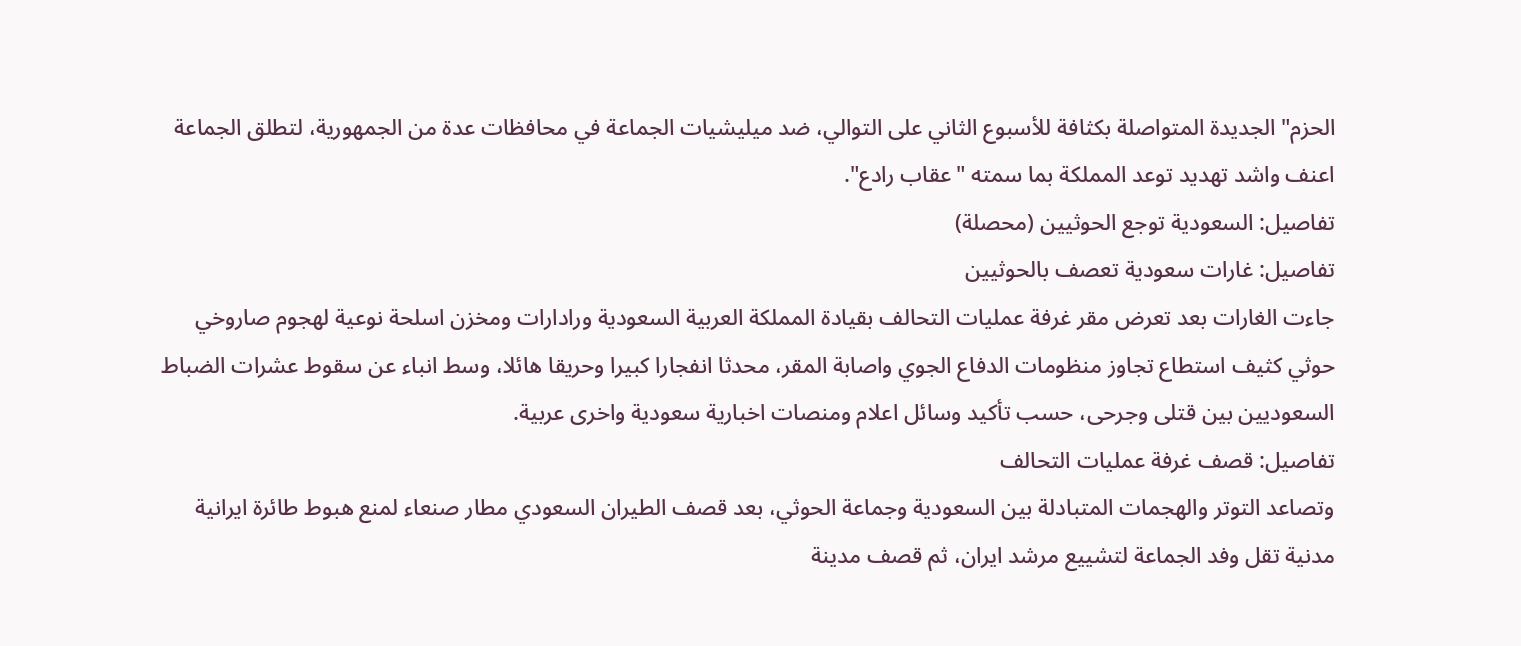الحزم" الجديدة المتواصلة بكثافة للأسبوع الثاني على التوالي، ضد ميليشيات الجماعة في محافظات عدة من الجمهورية، لتطلق الجماعة اعنف واشد تهديد توعد المملكة بما سمته "عقاب رادع".
تفاصيل: السعودية توجع الحوثيين (محصلة)
تفاصيل: غارات سعودية تعصف بالحوثيين
جاءت الغارات بعد تعرض مقر غرفة عمليات التحالف بقيادة المملكة العربية السعودية ورادارات ومخزن اسلحة نوعية لهجوم صاروخي حوثي كثيف استطاع تجاوز منظومات الدفاع الجوي واصابة المقر، محدثا انفجارا كبيرا وحريقا هائلا، وسط انباء عن سقوط عشرات الضباط السعوديين بين قتلى وجرحى، حسب تأكيد وسائل اعلام ومنصات اخبارية سعودية واخرى عربية.
تفاصيل: قصف غرفة عمليات التحالف
وتصاعد التوتر والهجمات المتبادلة بين السعودية وجماعة الحوثي، بعد قصف الطيران السعودي مطار صنعاء لمنع هبوط طائرة ايرانية مدنية تقل وفد الجماعة لتشييع مرشد ايران، ثم قصف مدينة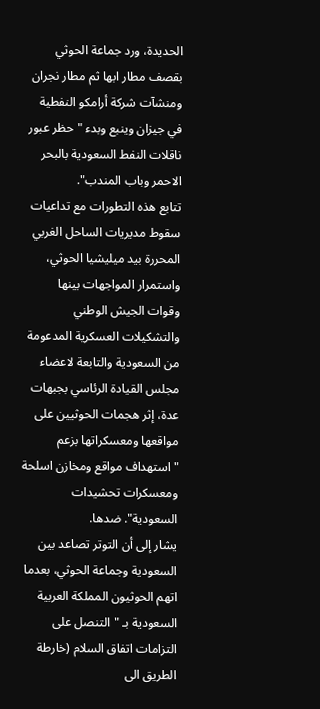الحديدة، ورد جماعة الحوثي بقصف مطار ابها ثم مطار نجران ومنشآت شركة أرامكو النفطية في جيزان وينبع وبدء "حظر عبور ناقلات النفط السعودية بالبحر الاحمر وباب المندب".
تتابع هذه التطورات مع تداعيات سقوط مديريات الساحل الغربي المحررة بيد ميليشيا الحوثي، واستمرار المواجهات بينها وقوات الجيش الوطني والتشكيلات العسكرية المدعومة من السعودية والتابعة لاعضاء مجلس القيادة الرئاسي بجبهات عدة، إثر هجمات الحوثيين على مواقعها ومعسكراتها بزعم "استهداف مواقع ومخازن اسلحة ومعسكرات تحشيدات السعودية". ضدها.
يشار إلى أن التوتر تصاعد بين السعودية وجماعة الحوثي، بعدما اتهم الحوثيون المملكة العربية السعودية بـ "التنصل على التزامات اتفاق السلام (خارطة الطريق الى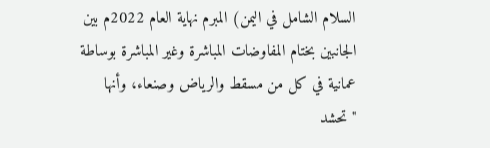السلام الشامل في اليمن) المبرم نهاية العام 2022م بين الجانبين بختام المفاوضات المباشرة وغير المباشرة بوساطة عمانية في كل من مسقط والرياض وصنعاء، وأنها "تحشد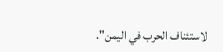لاستئناف الحرب في اليمن".